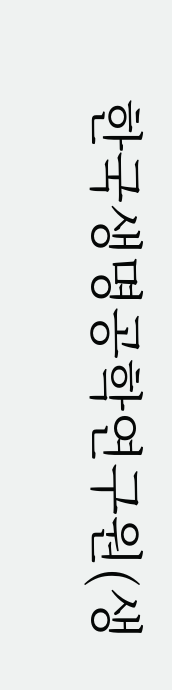한국생명공학연구원(생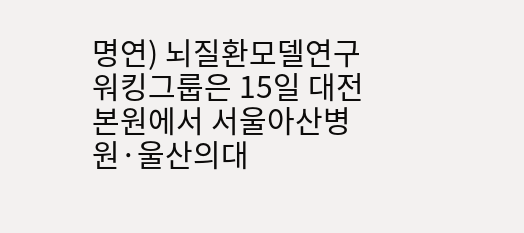명연) 뇌질환모델연구 워킹그룹은 15일 대전 본원에서 서울아산병원·울산의대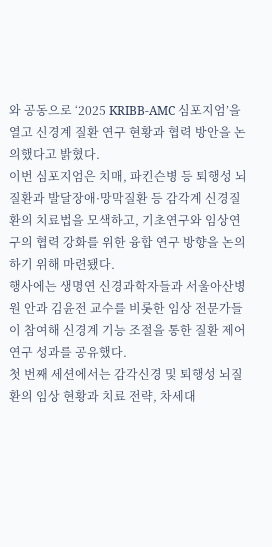와 공동으로 ‘2025 KRIBB-AMC 심포지엄’을 열고 신경계 질환 연구 현황과 협력 방안을 논의했다고 밝혔다.
이번 심포지엄은 치매, 파킨슨병 등 퇴행성 뇌질환과 발달장애·망막질환 등 감각계 신경질환의 치료법을 모색하고, 기초연구와 임상연구의 협력 강화를 위한 융합 연구 방향을 논의하기 위해 마련됐다.
행사에는 생명연 신경과학자들과 서울아산병원 안과 김윤전 교수를 비롯한 임상 전문가들이 참여해 신경계 기능 조절을 통한 질환 제어 연구 성과를 공유했다.
첫 번째 세션에서는 감각신경 및 퇴행성 뇌질환의 임상 현황과 치료 전략, 차세대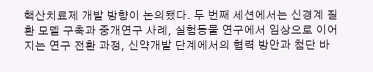핵산치료제 개발 방향이 논의됐다. 두 번째 세션에서는 신경계 질환 모델 구축과 중개연구 사례, 실험동물 연구에서 임상으로 이어지는 연구 전환 과정, 신약개발 단계에서의 협력 방안과 첨단 바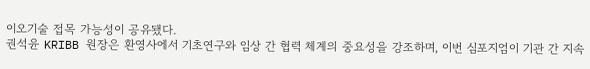이오기술 접목 가능성이 공유됐다.
권석윤 KRIBB 원장은 환영사에서 기초연구와 임상 간 협력 체계의 중요성을 강조하며, 이번 심포지엄이 기관 간 지속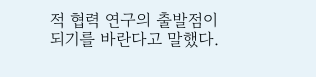적 협력 연구의 출발점이 되기를 바란다고 말했다.